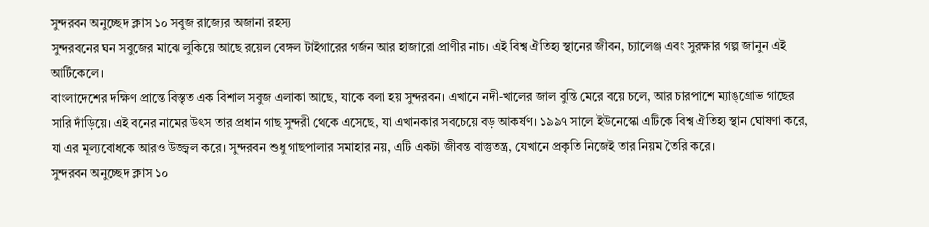সুন্দরবন অনুচ্ছেদ ক্লাস ১০ সবুজ রাজ্যের অজানা রহস্য
সুন্দরবনের ঘন সবুজের মাঝে লুকিয়ে আছে রয়েল বেঙ্গল টাইগারের গর্জন আর হাজারো প্রাণীর নাচ। এই বিশ্ব ঐতিহ্য স্থানের জীবন, চ্যালেঞ্জ এবং সুরক্ষার গল্প জানুন এই আর্টিকেলে।
বাংলাদেশের দক্ষিণ প্রান্তে বিস্তৃত এক বিশাল সবুজ এলাকা আছে, যাকে বলা হয় সুন্দরবন। এখানে নদী-খালের জাল বুন্তি মেরে বয়ে চলে, আর চারপাশে ম্যাঙ্গ্রোভ গাছের সারি দাঁড়িয়ে। এই বনের নামের উৎস তার প্রধান গাছ সুন্দরী থেকে এসেছে, যা এখানকার সবচেয়ে বড় আকর্ষণ। ১৯৯৭ সালে ইউনেস্কো এটিকে বিশ্ব ঐতিহ্য স্থান ঘোষণা করে, যা এর মূল্যবোধকে আরও উজ্জ্বল করে। সুন্দরবন শুধু গাছপালার সমাহার নয়, এটি একটা জীবন্ত বাস্তুতন্ত্র, যেখানে প্রকৃতি নিজেই তার নিয়ম তৈরি করে।
সুন্দরবন অনুচ্ছেদ ক্লাস ১০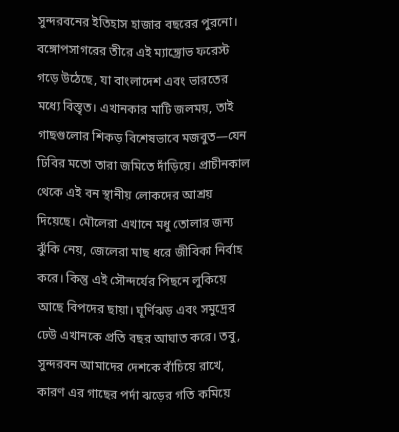সুন্দরবনের ইতিহাস হাজার বছরের পুরনো। বঙ্গোপসাগরের তীরে এই ম্যাঙ্গ্রোভ ফরেস্ট গড়ে উঠেছে, যা বাংলাদেশ এবং ভারতের মধ্যে বিস্তৃত। এখানকার মাটি জলময়, তাই গাছগুলোর শিকড় বিশেষভাবে মজবুত—যেন ঢিবির মতো তারা জমিতে দাঁড়িয়ে। প্রাচীনকাল থেকে এই বন স্থানীয় লোকদের আশ্রয় দিয়েছে। মৌলেরা এখানে মধু তোলার জন্য ঝুঁকি নেয়, জেলেরা মাছ ধরে জীবিকা নির্বাহ করে। কিন্তু এই সৌন্দর্যের পিছনে লুকিয়ে আছে বিপদের ছায়া। ঘূর্ণিঝড় এবং সমুদ্রের ঢেউ এখানকে প্রতি বছর আঘাত করে। তবু, সুন্দরবন আমাদের দেশকে বাঁচিয়ে রাখে, কারণ এর গাছের পর্দা ঝড়ের গতি কমিয়ে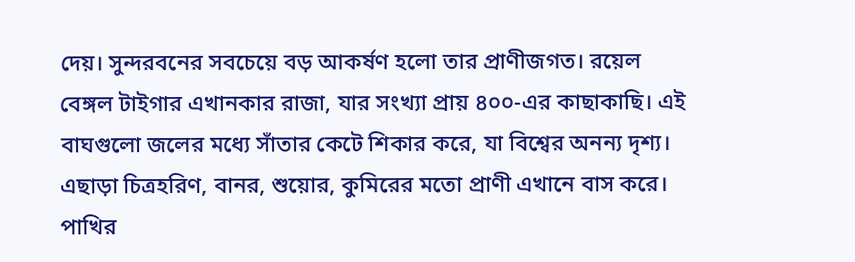দেয়। সুন্দরবনের সবচেয়ে বড় আকর্ষণ হলো তার প্রাণীজগত। রয়েল বেঙ্গল টাইগার এখানকার রাজা, যার সংখ্যা প্রায় ৪০০-এর কাছাকাছি। এই বাঘগুলো জলের মধ্যে সাঁতার কেটে শিকার করে, যা বিশ্বের অনন্য দৃশ্য। এছাড়া চিত্রহরিণ, বানর, শুয়োর, কুমিরের মতো প্রাণী এখানে বাস করে। পাখির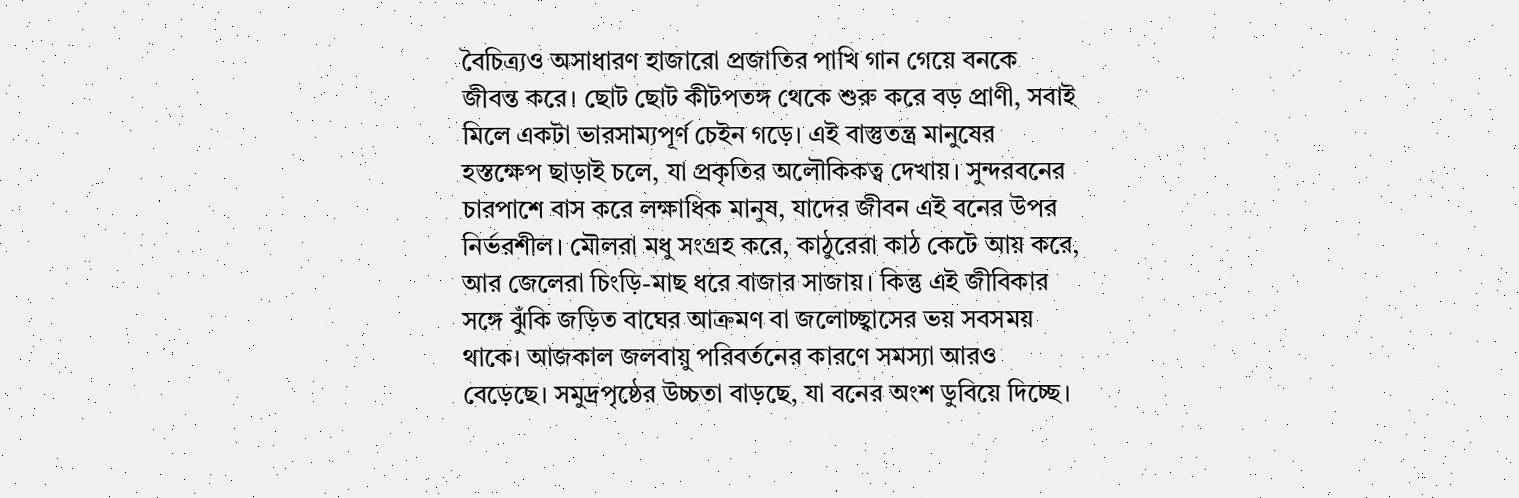বৈচিত্র্যও অসাধারণ হাজারো প্রজাতির পাখি গান গেয়ে বনকে জীবন্ত করে। ছোট ছোট কীটপতঙ্গ থেকে শুরু করে বড় প্রাণী, সবাই মিলে একটা ভারসাম্যপূর্ণ চেইন গড়ে। এই বাস্তুতন্ত্র মানুষের হস্তক্ষেপ ছাড়াই চলে, যা প্রকৃতির অলৌকিকত্ব দেখায়। সুন্দরবনের চারপাশে বাস করে লক্ষাধিক মানুষ, যাদের জীবন এই বনের উপর নির্ভরশীল। মৌলরা মধু সংগ্রহ করে, কাঠুরেরা কাঠ কেটে আয় করে, আর জেলেরা চিংড়ি-মাছ ধরে বাজার সাজায়। কিন্তু এই জীবিকার সঙ্গে ঝুঁকি জড়িত বাঘের আক্রমণ বা জলোচ্ছ্বাসের ভয় সবসময় থাকে। আজকাল জলবায়ু পরিবর্তনের কারণে সমস্যা আরও বেড়েছে। সমুদ্রপৃষ্ঠের উচ্চতা বাড়ছে, যা বনের অংশ ডুবিয়ে দিচ্ছে।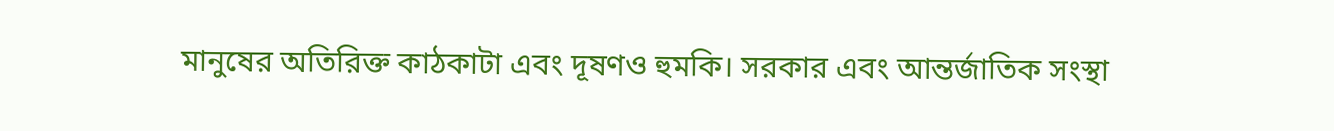মানুষের অতিরিক্ত কাঠকাটা এবং দূষণও হুমকি। সরকার এবং আন্তর্জাতিক সংস্থা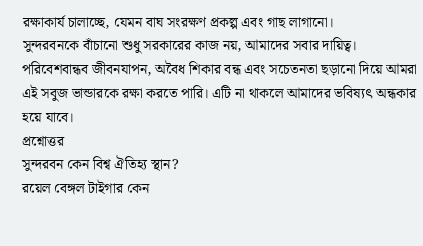রক্ষাকার্য চালাচ্ছে, যেমন বাঘ সংরক্ষণ প্রকল্প এবং গাছ লাগানো।
সুন্দরবনকে বাঁচানো শুধু সরকারের কাজ নয়, আমাদের সবার দায়িত্ব। পরিবেশবান্ধব জীবনযাপন, অবৈধ শিকার বন্ধ এবং সচেতনতা ছড়ানো দিয়ে আমরা এই সবুজ ভান্ডারকে রক্ষা করতে পারি। এটি না থাকলে আমাদের ভবিষ্যৎ অন্ধকার হয়ে যাবে।
প্রশ্নোত্তর
সুন্দরবন কেন বিশ্ব ঐতিহ্য স্থান?
রয়েল বেঙ্গল টাইগার কেন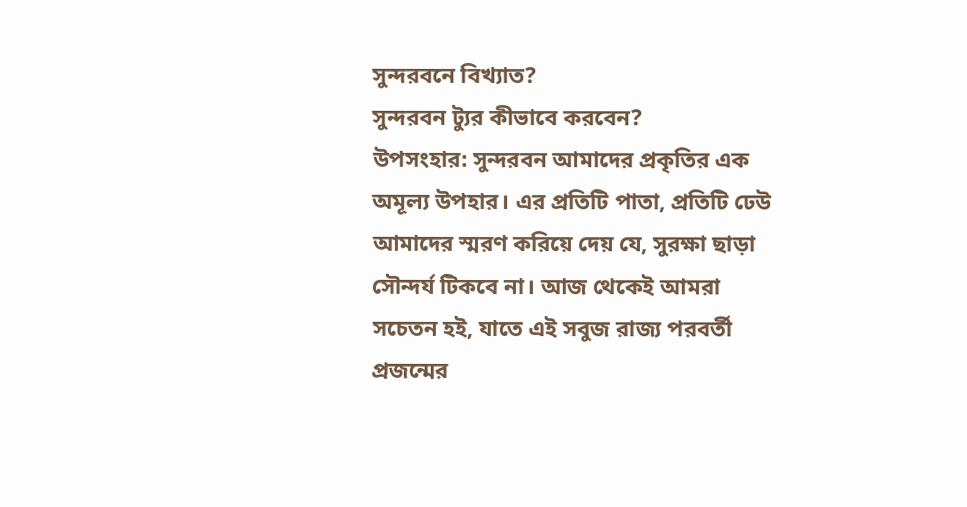সুন্দরবনে বিখ্যাত?
সুন্দরবন ট্যুর কীভাবে করবেন?
উপসংহার: সুন্দরবন আমাদের প্রকৃতির এক অমূল্য উপহার। এর প্রতিটি পাতা, প্রতিটি ঢেউ আমাদের স্মরণ করিয়ে দেয় যে, সুরক্ষা ছাড়া সৌন্দর্য টিকবে না। আজ থেকেই আমরা সচেতন হই, যাতে এই সবুজ রাজ্য পরবর্তী প্রজন্মের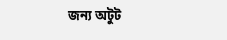জন্য অটুট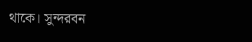থাকে। সুন্দরবন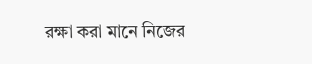রক্ষা করা মানে নিজের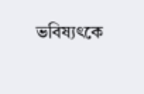ভবিষ্যৎকে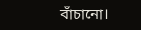বাঁচানো।